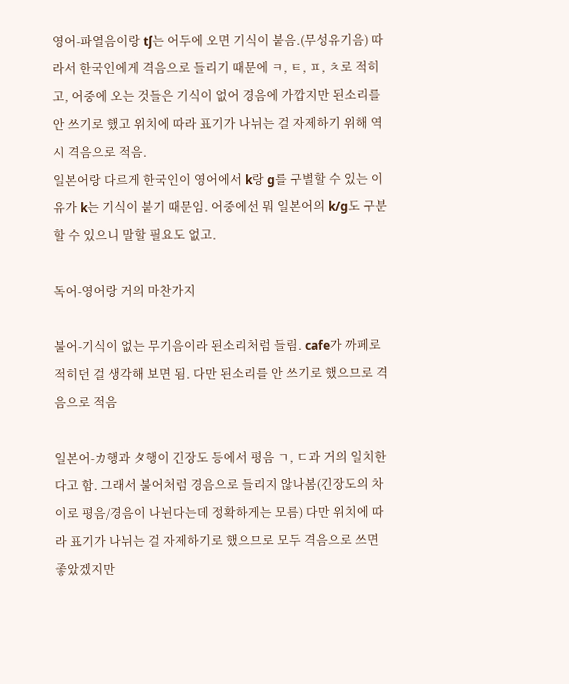영어-파열음이랑 tʃ는 어두에 오면 기식이 붙음.(무성유기음) 따라서 한국인에게 격음으로 들리기 때문에 ㅋ, ㅌ, ㅍ, ㅊ로 적히고, 어중에 오는 것들은 기식이 없어 경음에 가깝지만 된소리를 안 쓰기로 했고 위치에 따라 표기가 나뉘는 걸 자제하기 위해 역시 격음으로 적음.
일본어랑 다르게 한국인이 영어에서 k랑 g를 구별할 수 있는 이유가 k는 기식이 붙기 때문임. 어중에선 뭐 일본어의 k/g도 구분할 수 있으니 말할 필요도 없고.

독어-영어랑 거의 마찬가지

불어-기식이 없는 무기음이라 된소리처럼 들림. cafe가 까페로 적히던 걸 생각해 보면 됨. 다만 된소리를 안 쓰기로 했으므로 격음으로 적음

일본어-カ행과 タ행이 긴장도 등에서 평음 ㄱ, ㄷ과 거의 일치한다고 함. 그래서 불어처럼 경음으로 들리지 않나봄(긴장도의 차이로 평음/경음이 나뉜다는데 정확하게는 모름) 다만 위치에 따라 표기가 나뉘는 걸 자제하기로 했으므로 모두 격음으로 쓰면 좋았겠지만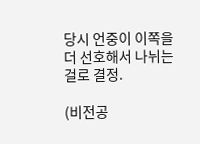당시 언중이 이쪽을 더 선호해서 나뉘는 걸로 결정.

(비전공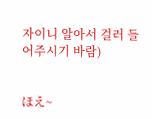자이니 알아서 걸러 들어주시기 바람)


ほえ~